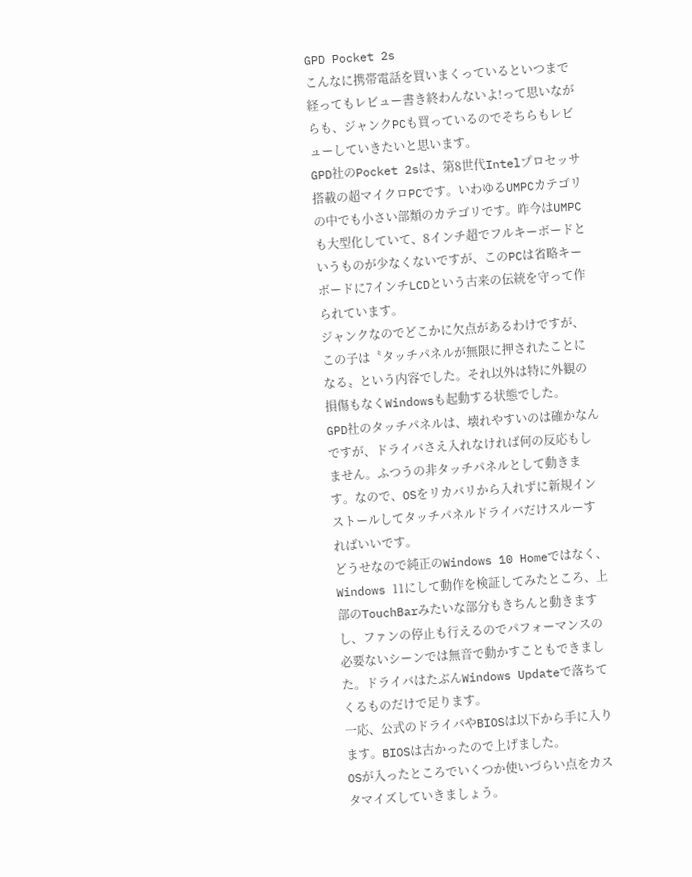GPD Pocket 2s
こんなに携帯電話を買いまくっているといつまで経ってもレビュー書き終わんないよ!って思いながらも、ジャンクPCも買っているのでそちらもレビューしていきたいと思います。
GPD社のPocket 2sは、第8世代Intelプロセッサ搭載の超マイクロPCです。いわゆるUMPCカテゴリの中でも小さい部類のカテゴリです。昨今はUMPCも大型化していて、8インチ超でフルキーボードというものが少なくないですが、このPCは省略キーボードに7インチLCDという古来の伝統を守って作られています。
ジャンクなのでどこかに欠点があるわけですが、この子は〝タッチパネルが無限に押されたことになる〟という内容でした。それ以外は特に外観の損傷もなくWindowsも起動する状態でした。
GPD社のタッチパネルは、壊れやすいのは確かなんですが、ドライバさえ入れなければ何の反応もしません。ふつうの非タッチパネルとして動きます。なので、OSをリカバリから入れずに新規インストールしてタッチパネルドライバだけスルーすればいいです。
どうせなので純正のWindows 10 Homeではなく、Windows 11にして動作を検証してみたところ、上部のTouchBarみたいな部分もきちんと動きますし、ファンの停止も行えるのでパフォーマンスの必要ないシーンでは無音で動かすこともできました。ドライバはたぶんWindows Updateで落ちてくるものだけで足ります。
一応、公式のドライバやBIOSは以下から手に入ります。BIOSは古かったので上げました。
OSが入ったところでいくつか使いづらい点をカスタマイズしていきましょう。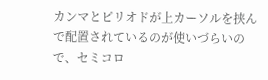カンマとピリオドが上カーソルを挟んで配置されているのが使いづらいので、セミコロ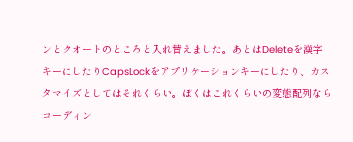ンとクオートのところと入れ替えました。あとはDeleteを漢字キーにしたりCapsLockをアプリケーションキーにしたり、カスタマイズとしてはそれくらい。ぼくはこれくらいの変態配列ならコーディン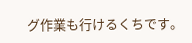グ作業も行けるくちです。